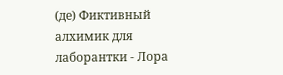(де) Фиктивный алхимик для лаборантки - Лора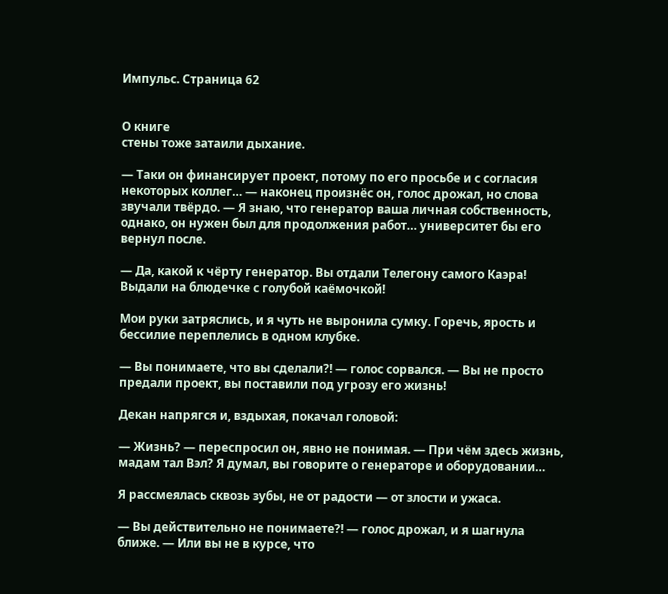Импульс. Страница 62


О книге
стены тоже затаили дыхание.

— Таки он финансирует проект, потому по его просьбе и с согласия некоторых коллег… — наконец произнёс он, голос дрожал, но слова звучали твёрдо. — Я знаю, что генератор ваша личная собственность, однако, он нужен был для продолжения работ… университет бы его вернул после.

— Да, какой к чёрту генератор. Вы отдали Телегону самого Каэра! Выдали на блюдечке с голубой каёмочкой!

Мои руки затряслись, и я чуть не выронила сумку. Горечь, ярость и бессилие переплелись в одном клубке.

— Вы понимаете, что вы сделали?! — голос сорвался. — Вы не просто предали проект, вы поставили под угрозу его жизнь!

Декан напрягся и, вздыхая, покачал головой:

— Жизнь? — переспросил он, явно не понимая. — При чём здесь жизнь, мадам тал Вэл? Я думал, вы говорите о генераторе и оборудовании…

Я рассмеялась сквозь зубы, не от радости — от злости и ужаса.

— Вы действительно не понимаете?! — голос дрожал, и я шагнула ближе. — Или вы не в курсе, что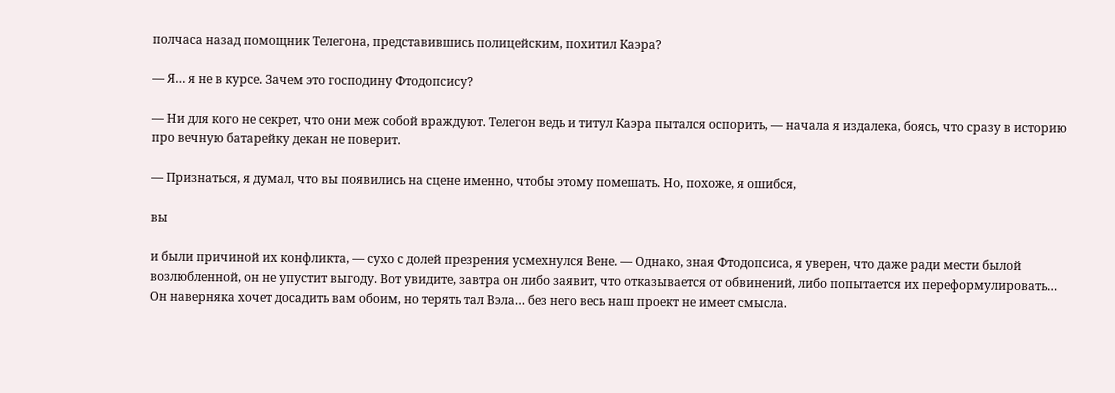полчаса назад помощник Телегона, представившись полицейским, похитил Каэра?

— Я… я не в курсе. Зачем это господину Фтодопсису?

— Ни для кого не секрет, что они меж собой враждуют. Телегон ведь и титул Каэра пытался оспорить, — начала я издалека, боясь, что сразу в историю про вечную батарейку декан не поверит.

— Признаться, я думал, что вы появились на сцене именно, чтобы этому помешать. Но, похоже, я ошибся,

вы

и были причиной их конфликта, — сухо с долей презрения усмехнулся Вене. — Однако, зная Фтодопсиса, я уверен, что даже ради мести былой возлюбленной, он не упустит выгоду. Вот увидите, завтра он либо заявит, что отказывается от обвинений, либо попытается их переформулировать… Он наверняка хочет досадить вам обоим, но терять тал Вэла… без него весь наш проект не имеет смысла.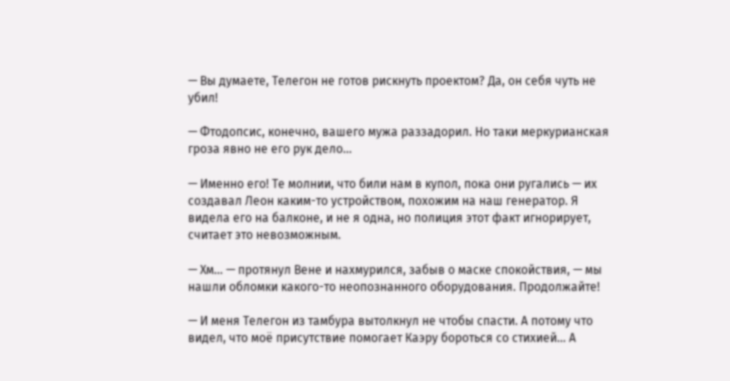— Вы думаете, Телегон не готов рискнуть проектом? Да, он себя чуть не убил!

— Фтодопсис, конечно, вашего мужа раззадорил. Но таки меркурианская гроза явно не его рук дело…

— Именно его! Те молнии, что били нам в купол, пока они ругались — их создавал Леон каким-то устройством, похожим на наш генератор. Я видела его на балконе, и не я одна, но полиция этот факт игнорирует, считает это невозможным.

— Хм… — протянул Вене и нахмурился, забыв о маске спокойствия, — мы нашли обломки какого-то неопознанного оборудования. Продолжайте!

— И меня Телегон из тамбура вытолкнул не чтобы спасти. А потому что видел, что моё присутствие помогает Каэру бороться со стихией… А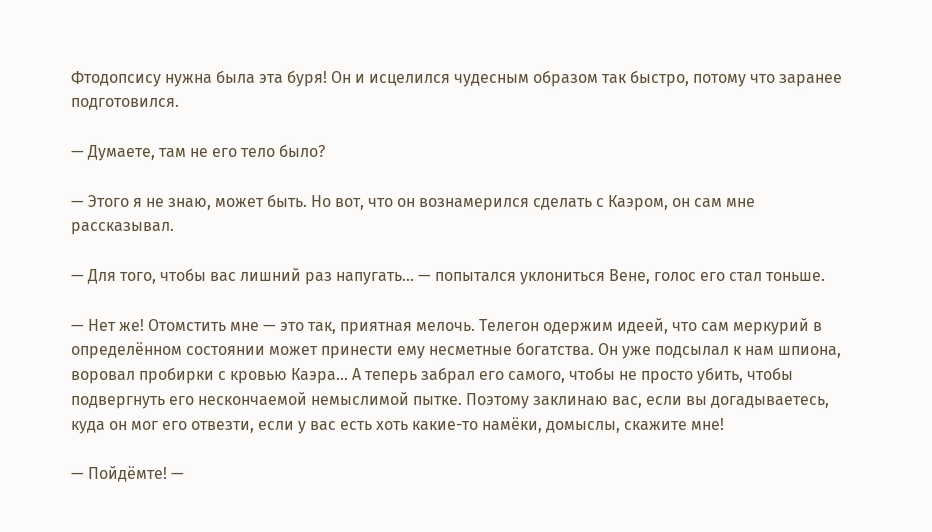Фтодопсису нужна была эта буря! Он и исцелился чудесным образом так быстро, потому что заранее подготовился.

— Думаете, там не его тело было?

— Этого я не знаю, может быть. Но вот, что он вознамерился сделать с Каэром, он сам мне рассказывал.

— Для того, чтобы вас лишний раз напугать… — попытался уклониться Вене, голос его стал тоньше.

— Нет же! Отомстить мне — это так, приятная мелочь. Телегон одержим идеей, что сам меркурий в определённом состоянии может принести ему несметные богатства. Он уже подсылал к нам шпиона, воровал пробирки с кровью Каэра... А теперь забрал его самого, чтобы не просто убить, чтобы подвергнуть его нескончаемой немыслимой пытке. Поэтому заклинаю вас, если вы догадываетесь, куда он мог его отвезти, если у вас есть хоть какие-то намёки, домыслы, скажите мне!

— Пойдёмте! —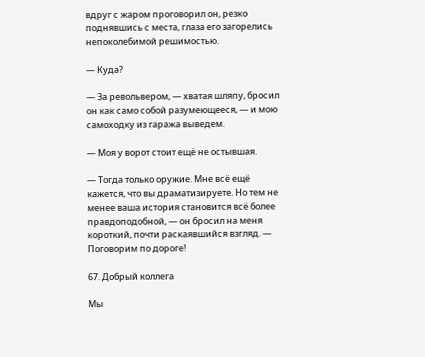вдруг с жаром проговорил он, резко поднявшись с места, глаза его загорелись непоколебимой решимостью.

— Куда?

— За револьвером, — хватая шляпу, бросил он как само собой разумеющееся, — и мою самоходку из гаража выведем.

— Моя у ворот стоит ещё не остывшая.

— Тогда только оружие. Мне всё ещё кажется, что вы драматизируете. Но тем не менее ваша история становится всё более правдоподобной, — он бросил на меня короткий, почти раскаявшийся взгляд. — Поговорим по дороге!

67. Добрый коллега

Мы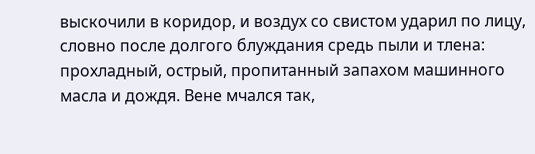выскочили в коридор, и воздух со свистом ударил по лицу, словно после долгого блуждания средь пыли и тлена: прохладный, острый, пропитанный запахом машинного масла и дождя. Вене мчался так,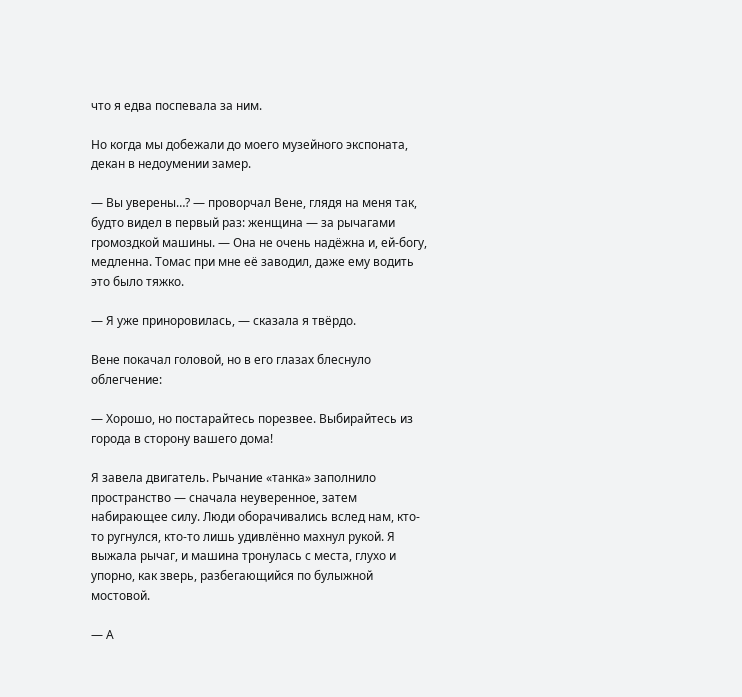что я едва поспевала за ним.

Но когда мы добежали до моего музейного экспоната, декан в недоумении замер.

— Вы уверены…? — проворчал Вене, глядя на меня так, будто видел в первый раз: женщина — за рычагами громоздкой машины. — Она не очень надёжна и, ей-богу, медленна. Томас при мне её заводил, даже ему водить это было тяжко.

— Я уже приноровилась, — сказала я твёрдо.

Вене покачал головой, но в его глазах блеснуло облегчение:

— Хорошо, но постарайтесь порезвее. Выбирайтесь из города в сторону вашего дома!

Я завела двигатель. Рычание «танка» заполнило пространство — сначала неуверенное, затем набирающее силу. Люди оборачивались вслед нам, кто-то ругнулся, кто-то лишь удивлённо махнул рукой. Я выжала рычаг, и машина тронулась с места, глухо и упорно, как зверь, разбегающийся по булыжной мостовой.

— А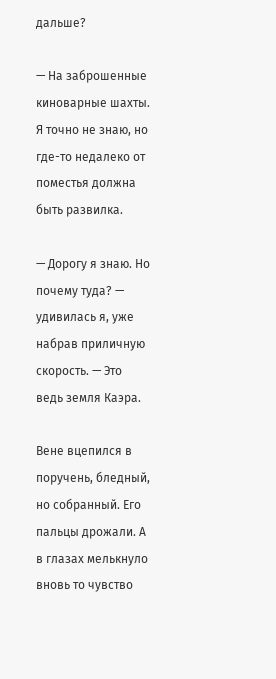дальше?

— На заброшенные киноварные шахты. Я точно не знаю, но где-то недалеко от поместья должна быть развилка.

— Дорогу я знаю. Но почему туда? — удивилась я, уже набрав приличную скорость. — Это ведь земля Каэра.

Вене вцепился в поручень, бледный, но собранный. Его пальцы дрожали. А в глазах мелькнуло вновь то чувство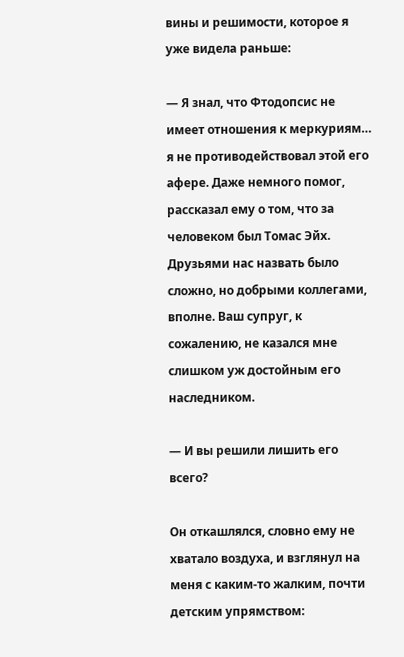вины и решимости, которое я уже видела раньше:

— Я знал, что Фтодопсис не имеет отношения к меркуриям… я не противодействовал этой его афере. Даже немного помог, рассказал ему о том, что за человеком был Томас Эйх. Друзьями нас назвать было сложно, но добрыми коллегами, вполне. Ваш супруг, к сожалению, не казался мне слишком уж достойным его наследником.

— И вы решили лишить его всего?

Он откашлялся, словно ему не хватало воздуха, и взглянул на меня с каким-то жалким, почти детским упрямством: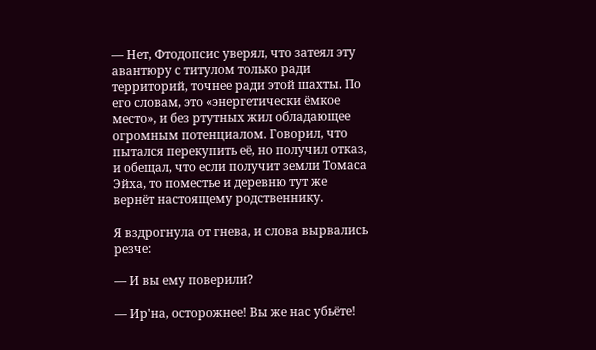— Нет, Фтодопсис уверял, что затеял эту авантюру с титулом только ради территорий, точнее ради этой шахты. По его словам, это «энергетически ёмкое место», и без ртутных жил обладающее огромным потенциалом. Говорил, что пытался перекупить её, но получил отказ, и обещал, что если получит земли Томаса Эйха, то поместье и деревню тут же вернёт настоящему родственнику.

Я вздрогнула от гнева, и слова вырвались резче:

— И вы ему поверили?

— Ир'на, осторожнее! Вы же нас убьёте!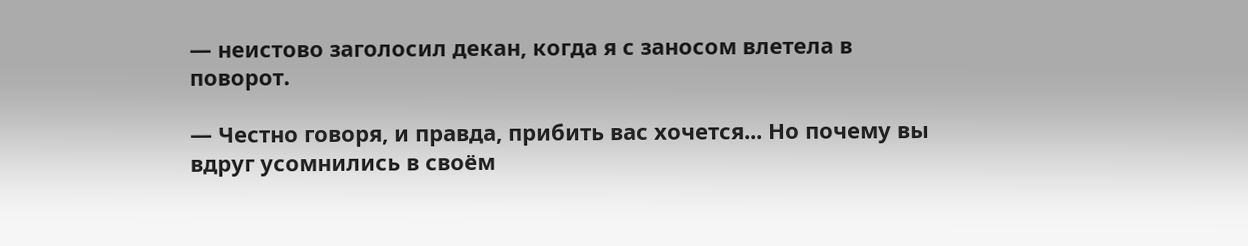— неистово заголосил декан, когда я с заносом влетела в поворот.

— Честно говоря, и правда, прибить вас хочется... Но почему вы вдруг усомнились в своём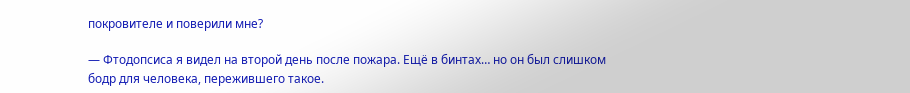покровителе и поверили мне?

— Фтодопсиса я видел на второй день после пожара. Ещё в бинтах… но он был слишком бодр для человека, пережившего такое.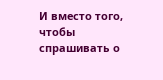И вместо того, чтобы спрашивать о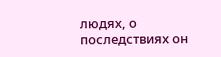людях, о последствиях он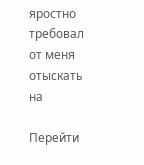яростно требовал от меня отыскать на

Перейти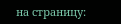на страницу: